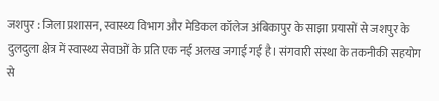जशपुर : जिला प्रशासन, स्वास्थ्य विभाग और मेडिकल कॉलेज अंबिकापुर के साझा प्रयासों से जशपुर के दुलदुला क्षेत्र में स्वास्थ्य सेवाओं के प्रति एक नई अलख जगाई गई है। संगवारी संस्था के तकनीकी सहयोग से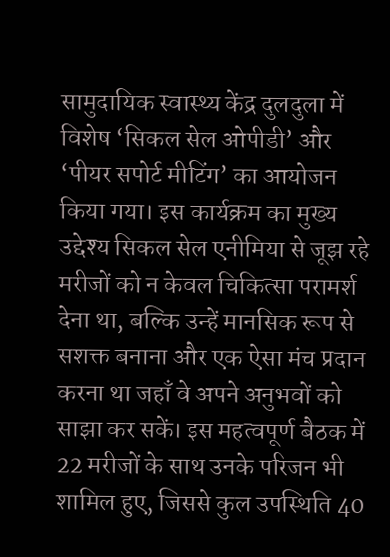सामुदायिक स्वास्थ्य केंद्र दुलदुला में विशेष ‘सिकल सेल ओपीडी’ और ‘पीयर सपोर्ट मीटिंग’ का आयोजन किया गया। इस कार्यक्रम का मुख्य उद्देश्य सिकल सेल एनीमिया से जूझ रहे मरीजों को न केवल चिकित्सा परामर्श देना था, बल्कि उन्हें मानसिक रूप से सशक्त बनाना और एक ऐसा मंच प्रदान करना था जहाँ वे अपने अनुभवों को साझा कर सकें। इस महत्वपूर्ण बैठक में 22 मरीजों के साथ उनके परिजन भी शामिल हुए, जिससे कुल उपस्थिति 40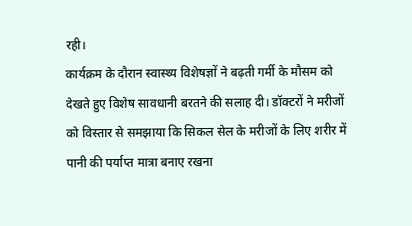रही।
कार्यक्रम के दौरान स्वास्थ्य विशेषज्ञों ने बढ़ती गर्मी के मौसम को देखते हुए विशेष सावधानी बरतने की सलाह दी। डॉक्टरों ने मरीजों को विस्तार से समझाया कि सिकल सेल के मरीजों के लिए शरीर में पानी की पर्याप्त मात्रा बनाए रखना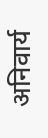अनिवार्य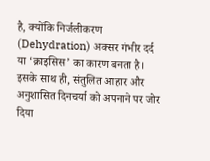है, क्योंकि निर्जलीकरण (Dehydration) अक्सर गंभीर दर्द या ‘क्राइसिस’ का कारण बनता है। इसके साथ ही, संतुलित आहार और अनुशासित दिनचर्या को अपनाने पर जोर दिया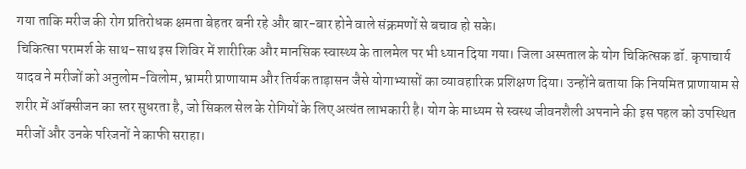गया ताकि मरीज की रोग प्रतिरोधक क्षमता बेहतर बनी रहे और बार-बार होने वाले संक्रमणों से बचाव हो सके।
चिकित्सा परामर्श के साथ-साथ इस शिविर में शारीरिक और मानसिक स्वास्थ्य के तालमेल पर भी ध्यान दिया गया। जिला अस्पताल के योग चिकित्सक डॉ. कृपाचार्य यादव ने मरीजों को अनुलोम-विलोम, भ्रामरी प्राणायाम और तिर्यक ताड़ासन जैसे योगाभ्यासों का व्यावहारिक प्रशिक्षण दिया। उन्होंने बताया कि नियमित प्राणायाम से शरीर में ऑक्सीजन का स्तर सुधरता है, जो सिकल सेल के रोगियों के लिए अत्यंत लाभकारी है। योग के माध्यम से स्वस्थ जीवनशैली अपनाने की इस पहल को उपस्थित मरीजों और उनके परिजनों ने काफी सराहा।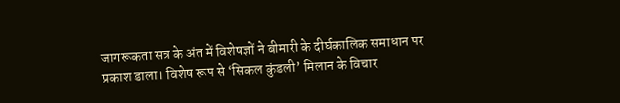जागरूकता सत्र के अंत में विशेषज्ञों ने बीमारी के दीर्घकालिक समाधान पर प्रकाश डाला। विशेष रूप से ‘सिकल कुंडली’ मिलान के विचार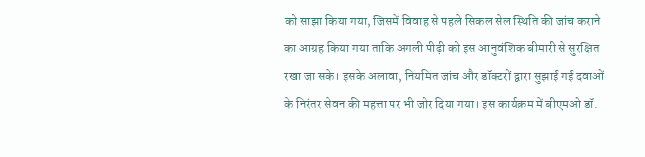को साझा किया गया, जिसमें विवाह से पहले सिकल सेल स्थिति की जांच कराने का आग्रह किया गया ताकि अगली पीढ़ी को इस आनुवंशिक बीमारी से सुरक्षित रखा जा सके। इसके अलावा, नियमित जांच और डॉक्टरों द्वारा सुझाई गई दवाओं के निरंतर सेवन की महत्ता पर भी जोर दिया गया। इस कार्यक्रम में बीएमओ डॉ.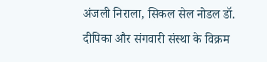अंजली निराला, सिकल सेल नोडल डॉ. दीपिका और संगवारी संस्था के विक्रम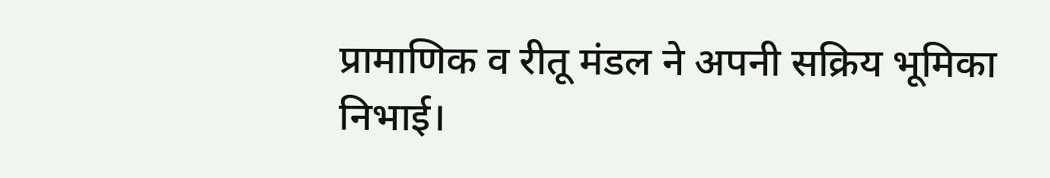प्रामाणिक व रीतू मंडल ने अपनी सक्रिय भूमिका निभाई।